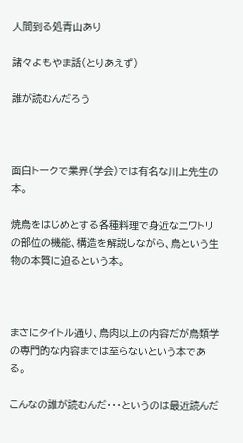人間到る処青山あり

諸々よもやま話(とりあえず)

誰が読むんだろう



面白トークで業界(学会)では有名な川上先生の本。

焼鳥をはじめとする各種料理で身近なニワトリの部位の機能、構造を解説しながら、鳥という生物の本質に迫るという本。



まさにタイトル通り、鳥肉以上の内容だが鳥類学の専門的な内容までは至らないという本である。

こんなの誰が読むんだ・・・というのは最近読んだ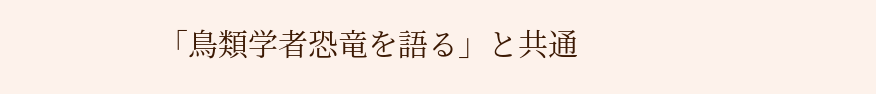「鳥類学者恐竜を語る」と共通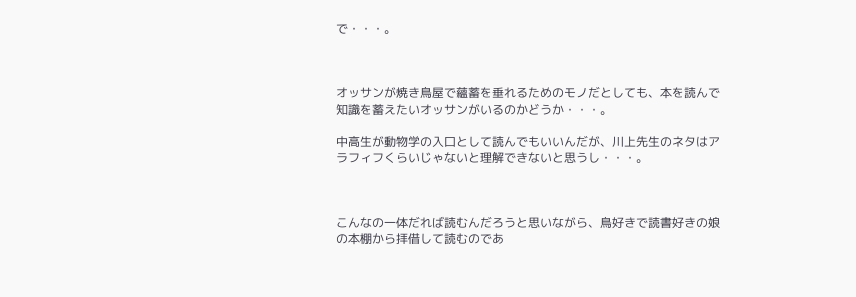で・・・。



オッサンが焼き鳥屋で蘊蓄を垂れるためのモノだとしても、本を読んで知識を蓄えたいオッサンがいるのかどうか・・・。

中高生が動物学の入口として読んでもいいんだが、川上先生のネタはアラフィフくらいじゃないと理解できないと思うし・・・。



こんなの一体だれば読むんだろうと思いながら、鳥好きで読書好きの娘の本棚から拝借して読むのであ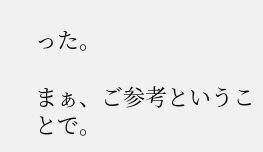った。

まぁ、ご参考ということで。